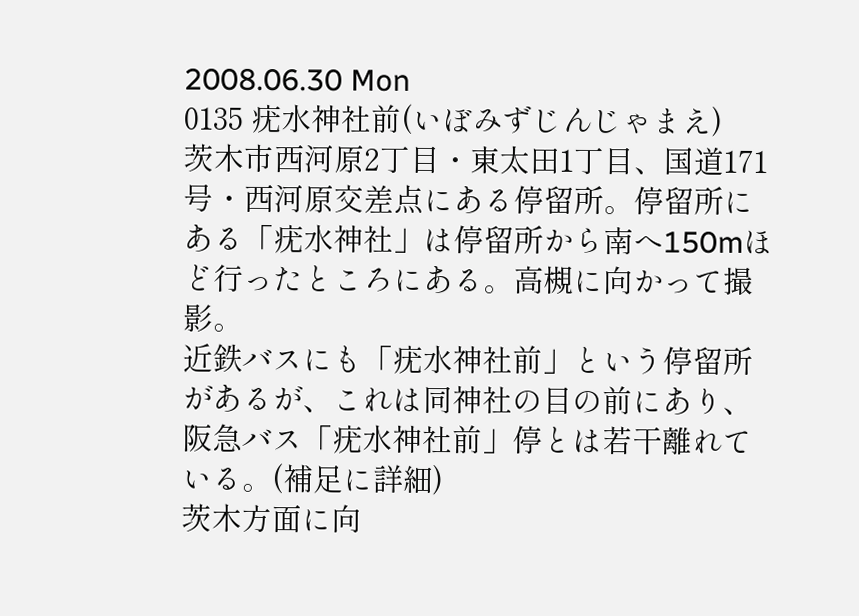2008.06.30 Mon
0135 疣水神社前(いぼみずじんじゃまえ)
茨木市西河原2丁目・東太田1丁目、国道171号・西河原交差点にある停留所。停留所にある「疣水神社」は停留所から南へ150mほど行ったところにある。高槻に向かって撮影。
近鉄バスにも「疣水神社前」という停留所があるが、これは同神社の目の前にあり、阪急バス「疣水神社前」停とは若干離れている。(補足に詳細)
茨木方面に向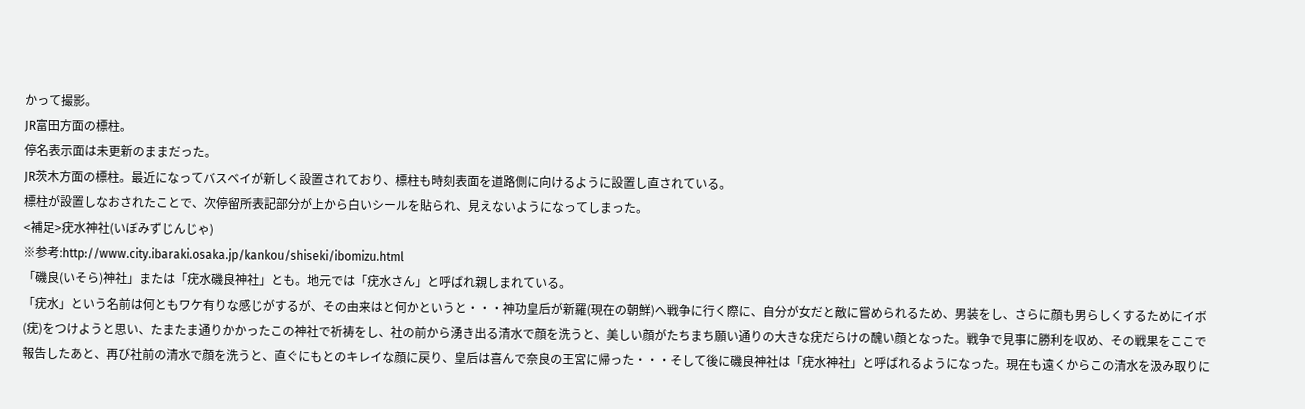かって撮影。
JR富田方面の標柱。
停名表示面は未更新のままだった。
JR茨木方面の標柱。最近になってバスベイが新しく設置されており、標柱も時刻表面を道路側に向けるように設置し直されている。
標柱が設置しなおされたことで、次停留所表記部分が上から白いシールを貼られ、見えないようになってしまった。
<補足>疣水神社(いぼみずじんじゃ)
※参考:http://www.city.ibaraki.osaka.jp/kankou/shiseki/ibomizu.html
「磯良(いそら)神社」または「疣水磯良神社」とも。地元では「疣水さん」と呼ばれ親しまれている。
「疣水」という名前は何ともワケ有りな感じがするが、その由来はと何かというと・・・神功皇后が新羅(現在の朝鮮)へ戦争に行く際に、自分が女だと敵に嘗められるため、男装をし、さらに顔も男らしくするためにイボ(疣)をつけようと思い、たまたま通りかかったこの神社で祈祷をし、社の前から湧き出る清水で顔を洗うと、美しい顔がたちまち願い通りの大きな疣だらけの醜い顔となった。戦争で見事に勝利を収め、その戦果をここで報告したあと、再び社前の清水で顔を洗うと、直ぐにもとのキレイな顔に戻り、皇后は喜んで奈良の王宮に帰った・・・そして後に磯良神社は「疣水神社」と呼ばれるようになった。現在も遠くからこの清水を汲み取りに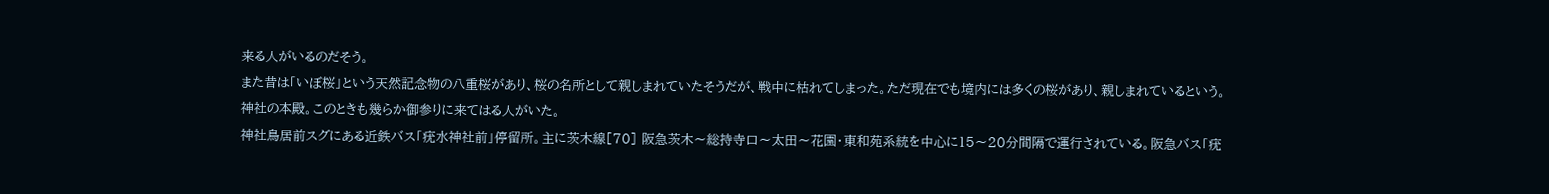来る人がいるのだそう。
また昔は「いぼ桜」という天然記念物の八重桜があり、桜の名所として親しまれていたそうだが、戦中に枯れてしまった。ただ現在でも境内には多くの桜があり、親しまれているという。
神社の本殿。このときも幾らか御参りに来てはる人がいた。
神社鳥居前スグにある近鉄バス「疣水神社前」停留所。主に茨木線[70] 阪急茨木〜総持寺口〜太田〜花園・東和苑系統を中心に15〜20分間隔で運行されている。阪急バス「疣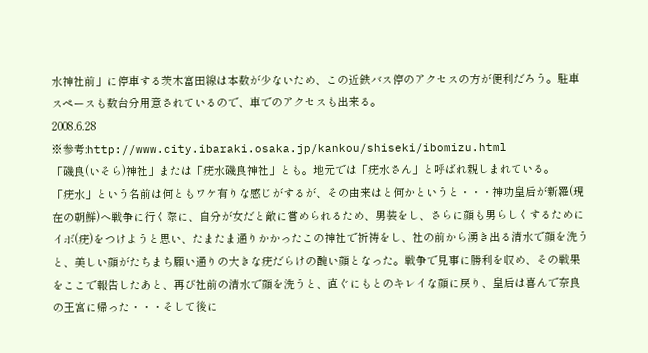水神社前」に停車する茨木富田線は本数が少ないため、この近鉄バス停のアクセスの方が便利だろう。駐車スペースも数台分用意されているので、車でのアクセスも出来る。
2008.6.28
※参考:http://www.city.ibaraki.osaka.jp/kankou/shiseki/ibomizu.html
「磯良(いそら)神社」または「疣水磯良神社」とも。地元では「疣水さん」と呼ばれ親しまれている。
「疣水」という名前は何ともワケ有りな感じがするが、その由来はと何かというと・・・神功皇后が新羅(現在の朝鮮)へ戦争に行く際に、自分が女だと敵に嘗められるため、男装をし、さらに顔も男らしくするためにイボ(疣)をつけようと思い、たまたま通りかかったこの神社で祈祷をし、社の前から湧き出る清水で顔を洗うと、美しい顔がたちまち願い通りの大きな疣だらけの醜い顔となった。戦争で見事に勝利を収め、その戦果をここで報告したあと、再び社前の清水で顔を洗うと、直ぐにもとのキレイな顔に戻り、皇后は喜んで奈良の王宮に帰った・・・そして後に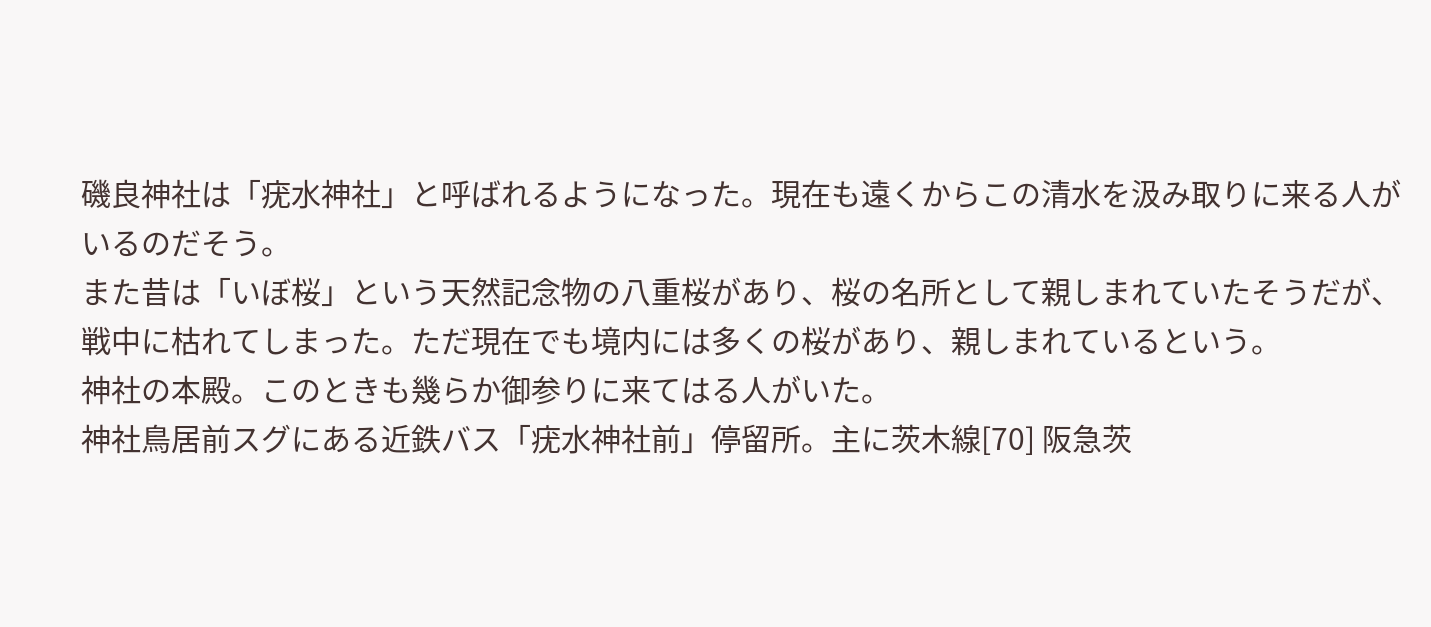磯良神社は「疣水神社」と呼ばれるようになった。現在も遠くからこの清水を汲み取りに来る人がいるのだそう。
また昔は「いぼ桜」という天然記念物の八重桜があり、桜の名所として親しまれていたそうだが、戦中に枯れてしまった。ただ現在でも境内には多くの桜があり、親しまれているという。
神社の本殿。このときも幾らか御参りに来てはる人がいた。
神社鳥居前スグにある近鉄バス「疣水神社前」停留所。主に茨木線[70] 阪急茨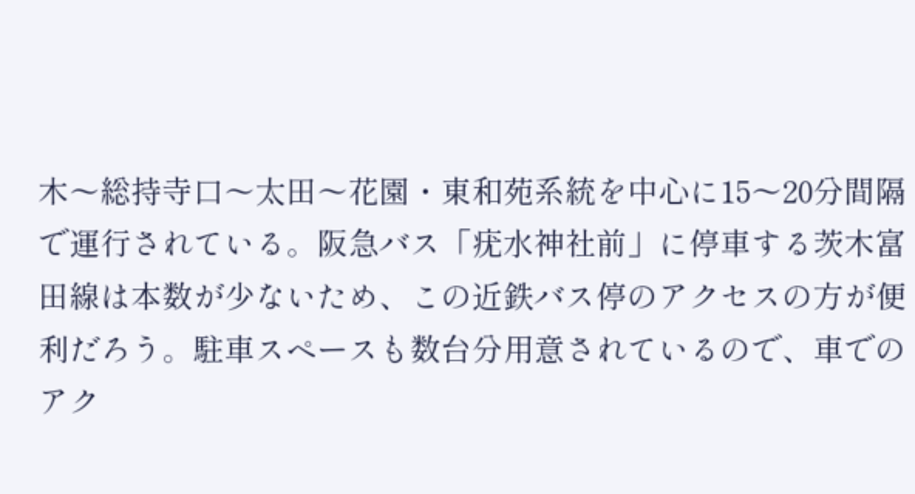木〜総持寺口〜太田〜花園・東和苑系統を中心に15〜20分間隔で運行されている。阪急バス「疣水神社前」に停車する茨木富田線は本数が少ないため、この近鉄バス停のアクセスの方が便利だろう。駐車スペースも数台分用意されているので、車でのアク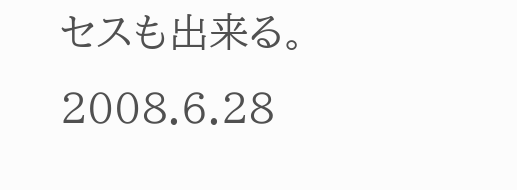セスも出来る。
2008.6.28